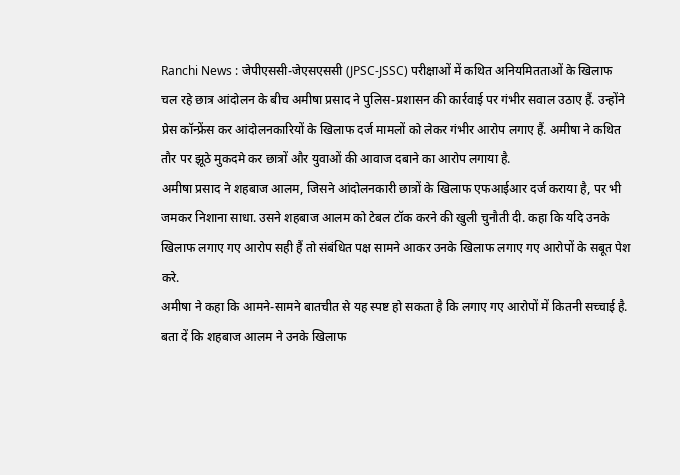Ranchi News : जेपीएससी-जेएसएससी (JPSC-JSSC) परीक्षाओं में कथित अनियमितताओं के खिलाफ चल रहे छात्र आंदोलन के बीच अमीषा प्रसाद ने पुलिस-प्रशासन की कार्रवाई पर गंभीर सवाल उठाए हैं. उन्होंने प्रेस कॉन्फ्रेंस कर आंदोलनकारियों के खिलाफ दर्ज मामलों को लेकर गंभीर आरोप लगाए हैं. अमीषा ने कथित तौर पर झूठे मुकदमे कर छात्रों और युवाओं की आवाज दबाने का आरोप लगाया है.
अमीषा प्रसाद ने शहबाज आलम, जिसने आंदोलनकारी छात्रों के खिलाफ एफआईआर दर्ज कराया है, पर भी जमकर निशाना साधा. उसने शहबाज आलम को टेबल टॉक करने की खुली चुनौती दी. कहा कि यदि उनके खिलाफ लगाए गए आरोप सही हैं तो संबंधित पक्ष सामने आकर उनके खिलाफ लगाए गए आरोपों के सबूत पेश करे.
अमीषा ने कहा कि आमने-सामने बातचीत से यह स्पष्ट हो सकता है कि लगाए गए आरोपों में कितनी सच्चाई है. बता दें कि शहबाज आलम ने उनके खिलाफ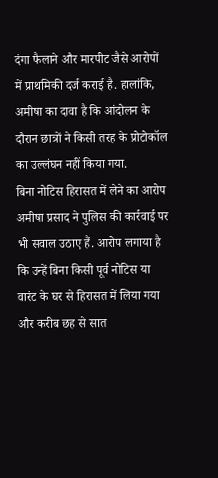दंगा फैलाने और मारपीट जैसे आरोपों में प्राथमिकी दर्ज कराई है. हालांकि, अमीषा का दावा है कि आंदोलन के दौरान छात्रों ने किसी तरह के प्रोटोकॉल का उल्लंघन नहीं किया गया.
बिना नोटिस हिरासत में लेने का आरोप
अमीषा प्रसाद ने पुलिस की कार्रवाई पर भी सवाल उठाए हैं. आरोप लगाया है कि उन्हें बिना किसी पूर्व नोटिस या वारंट के घर से हिरासत में लिया गया और करीब छह से सात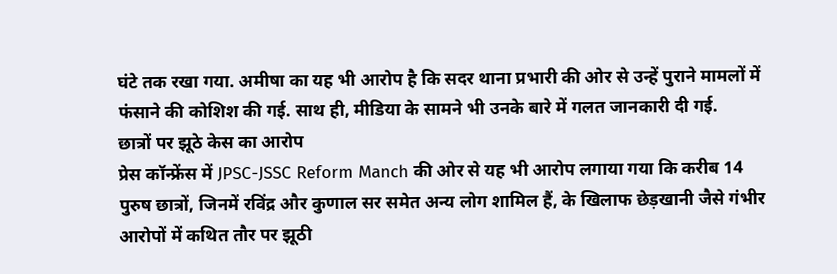घंटे तक रखा गया. अमीषा का यह भी आरोप है कि सदर थाना प्रभारी की ओर से उन्हें पुराने मामलों में फंसाने की कोशिश की गई. साथ ही, मीडिया के सामने भी उनके बारे में गलत जानकारी दी गई.
छात्रों पर झूठे केस का आरोप
प्रेस कॉन्फ्रेंस में JPSC-JSSC Reform Manch की ओर से यह भी आरोप लगाया गया कि करीब 14 पुरुष छात्रों, जिनमें रविंद्र और कुणाल सर समेत अन्य लोग शामिल हैं, के खिलाफ छेड़खानी जैसे गंभीर आरोपों में कथित तौर पर झूठी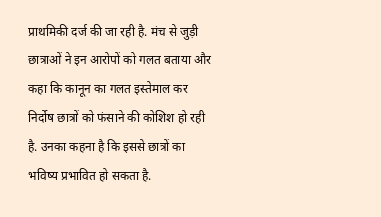प्राथमिकी दर्ज की जा रही है. मंच से जुड़ी छात्राओं ने इन आरोपों को गलत बताया और कहा कि कानून का गलत इस्तेमाल कर निर्दोष छात्रों को फंसाने की कोशिश हो रही है. उनका कहना है कि इससे छात्रों का भविष्य प्रभावित हो सकता है.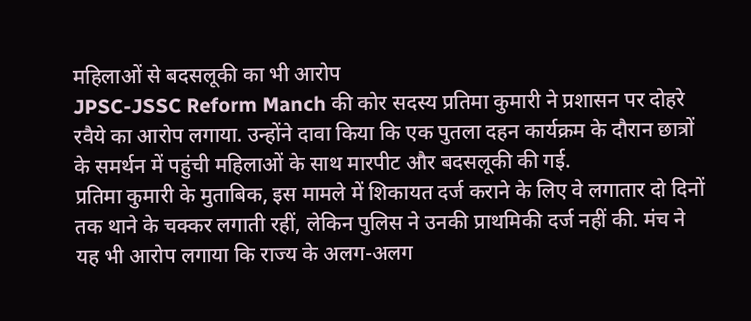महिलाओं से बदसलूकी का भी आरोप
JPSC-JSSC Reform Manch की कोर सदस्य प्रतिमा कुमारी ने प्रशासन पर दोहरे रवैये का आरोप लगाया. उन्होंने दावा किया कि एक पुतला दहन कार्यक्रम के दौरान छात्रों के समर्थन में पहुंची महिलाओं के साथ मारपीट और बदसलूकी की गई.
प्रतिमा कुमारी के मुताबिक, इस मामले में शिकायत दर्ज कराने के लिए वे लगातार दो दिनों तक थाने के चक्कर लगाती रहीं, लेकिन पुलिस ने उनकी प्राथमिकी दर्ज नहीं की. मंच ने यह भी आरोप लगाया कि राज्य के अलग-अलग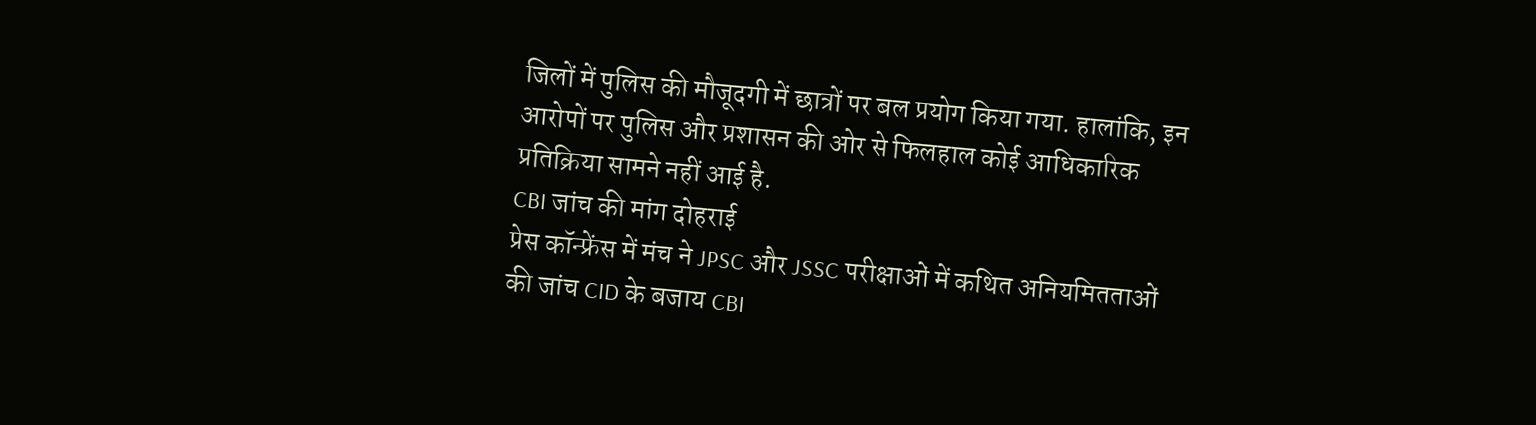जिलों में पुलिस की मौजूदगी में छात्रों पर बल प्रयोग किया गया. हालांकि, इन आरोपों पर पुलिस और प्रशासन की ओर से फिलहाल कोई आधिकारिक प्रतिक्रिया सामने नहीं आई है.
CBI जांच की मांग दोहराई
प्रेस कॉन्फ्रेंस में मंच ने JPSC और JSSC परीक्षाओं में कथित अनियमितताओं की जांच CID के बजाय CBI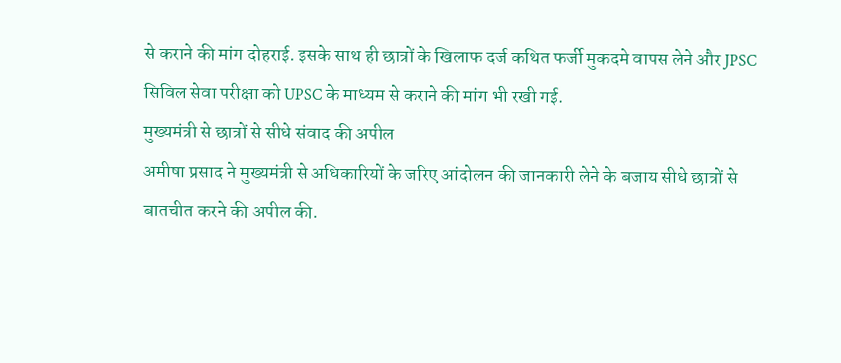से कराने की मांग दोहराई. इसके साथ ही छात्रों के खिलाफ दर्ज कथित फर्जी मुकदमे वापस लेने और JPSC सिविल सेवा परीक्षा को UPSC के माध्यम से कराने की मांग भी रखी गई.
मुख्यमंत्री से छात्रों से सीधे संवाद की अपील
अमीषा प्रसाद ने मुख्यमंत्री से अधिकारियों के जरिए आंदोलन की जानकारी लेने के बजाय सीधे छात्रों से बातचीत करने की अपील की.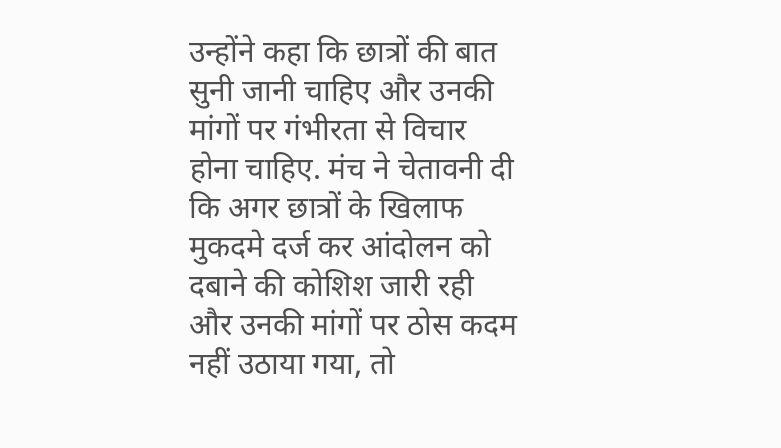उन्होंने कहा कि छात्रों की बात सुनी जानी चाहिए और उनकी मांगों पर गंभीरता से विचार होना चाहिए. मंच ने चेतावनी दी कि अगर छात्रों के खिलाफ मुकदमे दर्ज कर आंदोलन को दबाने की कोशिश जारी रही और उनकी मांगों पर ठोस कदम नहीं उठाया गया, तो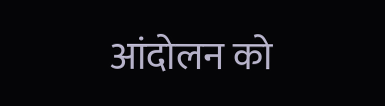आंदोलन को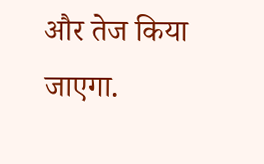और तेज किया जाएगा.